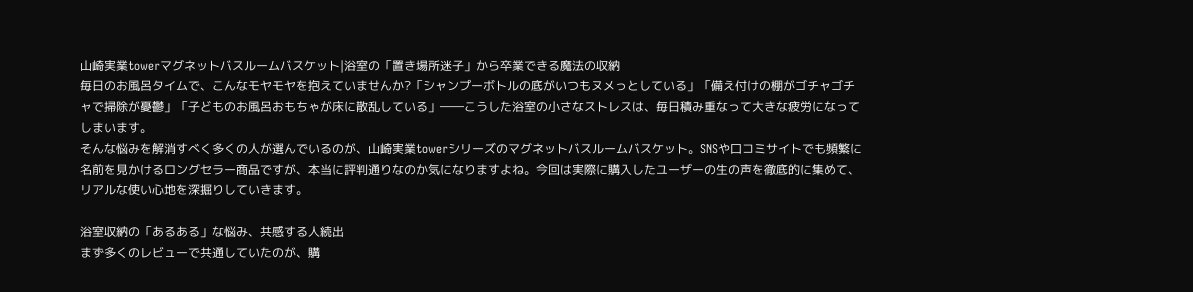山崎実業towerマグネットバスルームバスケット|浴室の「置き場所迷子」から卒業できる魔法の収納
毎日のお風呂タイムで、こんなモヤモヤを抱えていませんか?「シャンプーボトルの底がいつもヌメっとしている」「備え付けの棚がゴチャゴチャで掃除が憂鬱」「子どものお風呂おもちゃが床に散乱している」――こうした浴室の小さなストレスは、毎日積み重なって大きな疲労になってしまいます。
そんな悩みを解消すべく多くの人が選んでいるのが、山崎実業towerシリーズのマグネットバスルームバスケット。SNSや口コミサイトでも頻繁に名前を見かけるロングセラー商品ですが、本当に評判通りなのか気になりますよね。今回は実際に購入したユーザーの生の声を徹底的に集めて、リアルな使い心地を深掘りしていきます。

浴室収納の「あるある」な悩み、共感する人続出
まず多くのレビューで共通していたのが、購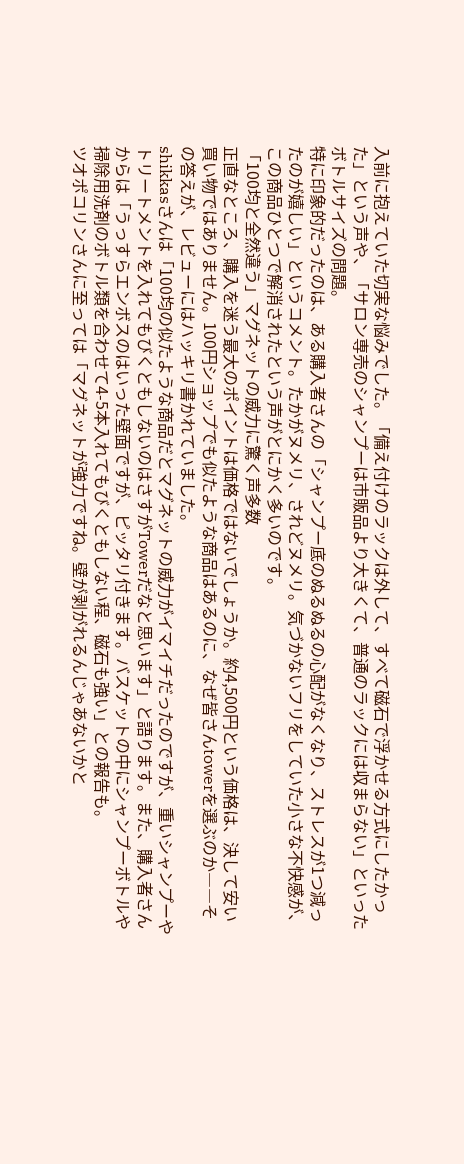入前に抱えていた切実な悩みでした。「備え付けのラックは外して、すべて磁石で浮かせる方式にしたかった」という声や、「サロン専売のシャンプーは市販品より大きくて、普通のラックには収まらない」といったボトルサイズの問題。
特に印象的だったのは、ある購入者さんの「シャンプー底のぬるぬるの心配がなくなり、ストレスが1つ減ったのが嬉しい」というコメント。たかがヌメリ、されどヌメリ。気づかないフリをしていた小さな不快感が、この商品ひとつで解消されたという声がとにかく多いのです。
「100均と全然違う」マグネットの威力に驚く声多数
正直なところ、購入を迷う最大のポイントは価格ではないでしょうか。約4,500円という価格は、決して安い買い物ではありません。100円ショップでも似たような商品はあるのに、なぜ皆さんtowerを選ぶのか――その答えが、レビューにはハッキリ書かれていました。
shikkasさんは「100均の似たような商品だとマグネットの威力がイマイチだったのですが、重いシャンプーやトリートメントを入れてもびくともしないのはさすがTowerだなと思います」と語ります。また、購入者さんからは「うっすらエンボスのはいった壁面ですが、ピッタリ付きます。バスケットの中にシャンプーボトルや掃除用洗剤のボトル類を合わせて4-5本入れてもびくともしない程、磁石も強い」との報告も。
ツオポコリンさんに至っては「マグネットが強力ですね。壁が剥がれるんじゃあないかと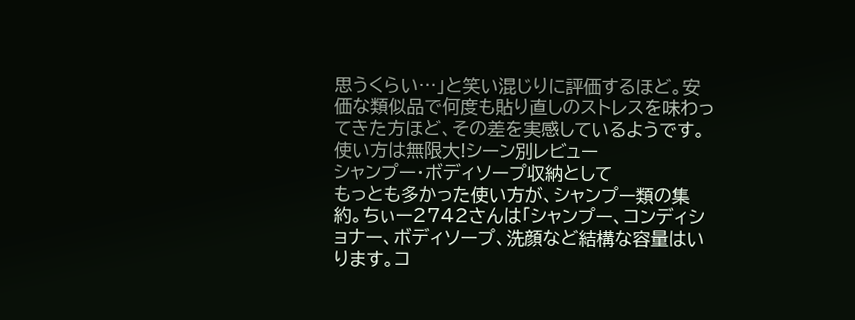思うくらい…」と笑い混じりに評価するほど。安価な類似品で何度も貼り直しのストレスを味わってきた方ほど、その差を実感しているようです。
使い方は無限大!シーン別レビュー
シャンプー・ボディソープ収納として
もっとも多かった使い方が、シャンプー類の集約。ちぃー2742さんは「シャンプー、コンディショナー、ボディソープ、洗顔など結構な容量はいります。コ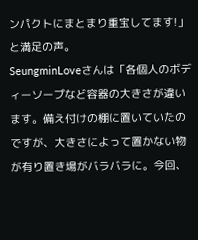ンパクトにまとまり重宝してます!」と満足の声。
SeungminLoveさんは「各個人のボディーソープなど容器の大きさが違います。備え付けの棚に置いていたのですが、大きさによって置かない物が有り置き場がバラバラに。今回、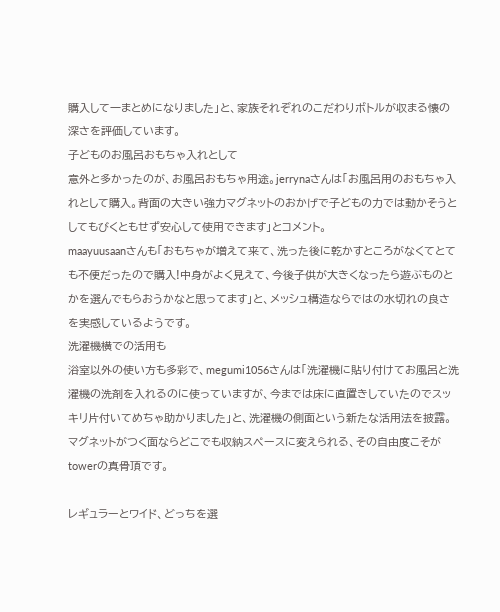購入して一まとめになりました」と、家族それぞれのこだわりボトルが収まる懐の深さを評価しています。
子どものお風呂おもちゃ入れとして
意外と多かったのが、お風呂おもちゃ用途。jerrynaさんは「お風呂用のおもちゃ入れとして購入。背面の大きい強力マグネットのおかげで子どもの力では動かそうとしてもびくともせず安心して使用できます」とコメント。
maayuusaanさんも「おもちゃが増えて来て、洗った後に乾かすところがなくてとても不便だったので購入!中身がよく見えて、今後子供が大きくなったら遊ぶものとかを選んでもらおうかなと思ってます」と、メッシュ構造ならではの水切れの良さを実感しているようです。
洗濯機横での活用も
浴室以外の使い方も多彩で、megumi1056さんは「洗濯機に貼り付けてお風呂と洗濯機の洗剤を入れるのに使っていますが、今までは床に直置きしていたのでスッキリ片付いてめちゃ助かりました」と、洗濯機の側面という新たな活用法を披露。マグネットがつく面ならどこでも収納スペースに変えられる、その自由度こそがtowerの真骨頂です。

レギュラーとワイド、どっちを選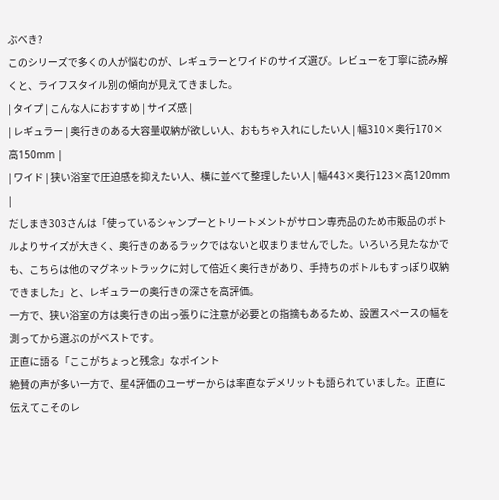ぶべき?
このシリーズで多くの人が悩むのが、レギュラーとワイドのサイズ選び。レビューを丁寧に読み解くと、ライフスタイル別の傾向が見えてきました。
| タイプ | こんな人におすすめ | サイズ感 |
| レギュラー | 奥行きのある大容量収納が欲しい人、おもちゃ入れにしたい人 | 幅310×奥行170×高150mm |
| ワイド | 狭い浴室で圧迫感を抑えたい人、横に並べて整理したい人 | 幅443×奥行123×高120mm |
だしまき303さんは「使っているシャンプーとトリートメントがサロン専売品のため市販品のボトルよりサイズが大きく、奥行きのあるラックではないと収まりませんでした。いろいろ見たなかでも、こちらは他のマグネットラックに対して倍近く奥行きがあり、手持ちのボトルもすっぽり収納できました」と、レギュラーの奥行きの深さを高評価。
一方で、狭い浴室の方は奥行きの出っ張りに注意が必要との指摘もあるため、設置スペースの幅を測ってから選ぶのがベストです。
正直に語る「ここがちょっと残念」なポイント
絶賛の声が多い一方で、星4評価のユーザーからは率直なデメリットも語られていました。正直に伝えてこそのレ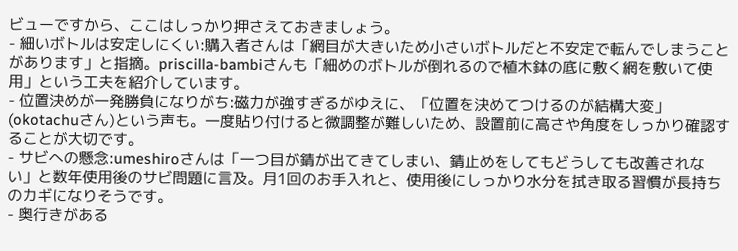ビューですから、ここはしっかり押さえておきましょう。
- 細いボトルは安定しにくい:購入者さんは「網目が大きいため小さいボトルだと不安定で転んでしまうことがあります」と指摘。priscilla-bambiさんも「細めのボトルが倒れるので植木鉢の底に敷く網を敷いて使用」という工夫を紹介しています。
- 位置決めが一発勝負になりがち:磁力が強すぎるがゆえに、「位置を決めてつけるのが結構大変」(okotachuさん)という声も。一度貼り付けると微調整が難しいため、設置前に高さや角度をしっかり確認することが大切です。
- サビへの懸念:umeshiroさんは「一つ目が錆が出てきてしまい、錆止めをしてもどうしても改善されない」と数年使用後のサビ問題に言及。月1回のお手入れと、使用後にしっかり水分を拭き取る習慣が長持ちのカギになりそうです。
- 奥行きがある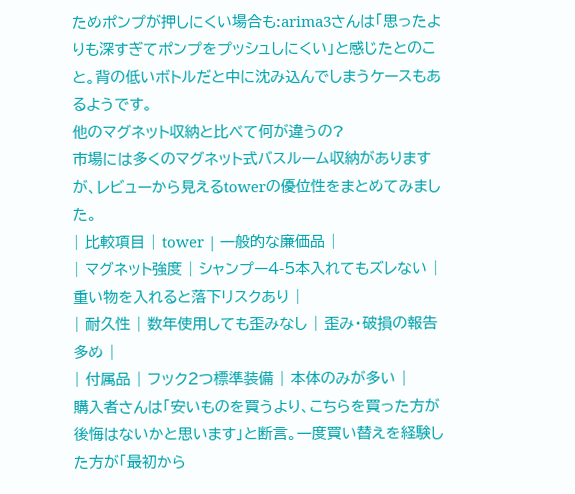ためポンプが押しにくい場合も:arima3さんは「思ったよりも深すぎてポンプをプッシュしにくい」と感じたとのこと。背の低いボトルだと中に沈み込んでしまうケースもあるようです。
他のマグネット収納と比べて何が違うの?
市場には多くのマグネット式バスルーム収納がありますが、レビューから見えるtowerの優位性をまとめてみました。
| 比較項目 | tower | 一般的な廉価品 |
| マグネット強度 | シャンプー4-5本入れてもズレない | 重い物を入れると落下リスクあり |
| 耐久性 | 数年使用しても歪みなし | 歪み・破損の報告多め |
| 付属品 | フック2つ標準装備 | 本体のみが多い |
購入者さんは「安いものを買うより、こちらを買った方が後悔はないかと思います」と断言。一度買い替えを経験した方が「最初から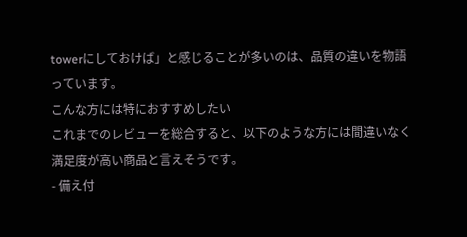towerにしておけば」と感じることが多いのは、品質の違いを物語っています。
こんな方には特におすすめしたい
これまでのレビューを総合すると、以下のような方には間違いなく満足度が高い商品と言えそうです。
- 備え付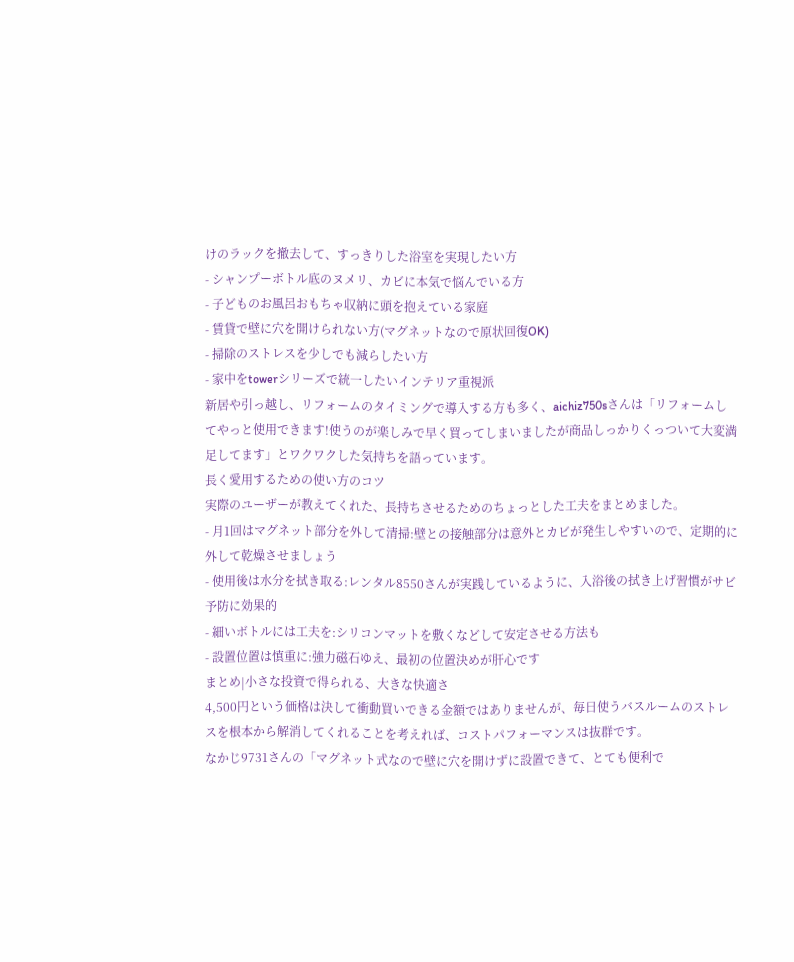けのラックを撤去して、すっきりした浴室を実現したい方
- シャンプーボトル底のヌメリ、カビに本気で悩んでいる方
- 子どものお風呂おもちゃ収納に頭を抱えている家庭
- 賃貸で壁に穴を開けられない方(マグネットなので原状回復OK)
- 掃除のストレスを少しでも減らしたい方
- 家中をtowerシリーズで統一したいインテリア重視派
新居や引っ越し、リフォームのタイミングで導入する方も多く、aichiz750sさんは「リフォームしてやっと使用できます!使うのが楽しみで早く買ってしまいましたが商品しっかりくっついて大変満足してます」とワクワクした気持ちを語っています。
長く愛用するための使い方のコツ
実際のユーザーが教えてくれた、長持ちさせるためのちょっとした工夫をまとめました。
- 月1回はマグネット部分を外して清掃:壁との接触部分は意外とカビが発生しやすいので、定期的に外して乾燥させましょう
- 使用後は水分を拭き取る:レンタル8550さんが実践しているように、入浴後の拭き上げ習慣がサビ予防に効果的
- 細いボトルには工夫を:シリコンマットを敷くなどして安定させる方法も
- 設置位置は慎重に:強力磁石ゆえ、最初の位置決めが肝心です
まとめ|小さな投資で得られる、大きな快適さ
4,500円という価格は決して衝動買いできる金額ではありませんが、毎日使うバスルームのストレスを根本から解消してくれることを考えれば、コストパフォーマンスは抜群です。
なかじ9731さんの「マグネット式なので壁に穴を開けずに設置できて、とても便利で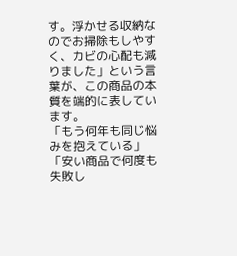す。浮かせる収納なのでお掃除もしやすく、カビの心配も減りました」という言葉が、この商品の本質を端的に表しています。
「もう何年も同じ悩みを抱えている」「安い商品で何度も失敗し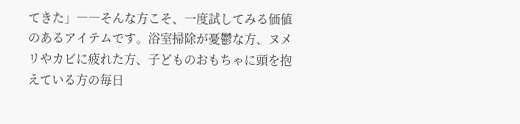てきた」――そんな方こそ、一度試してみる価値のあるアイテムです。浴室掃除が憂鬱な方、ヌメリやカビに疲れた方、子どものおもちゃに頭を抱えている方の毎日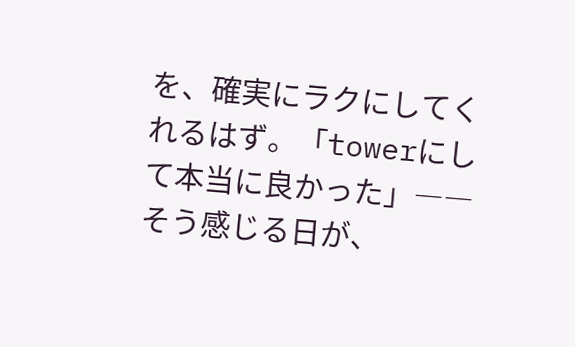を、確実にラクにしてくれるはず。「towerにして本当に良かった」――そう感じる日が、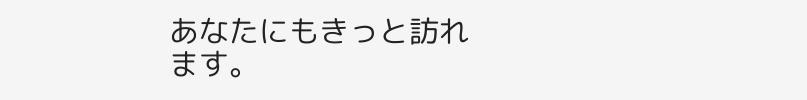あなたにもきっと訪れます。